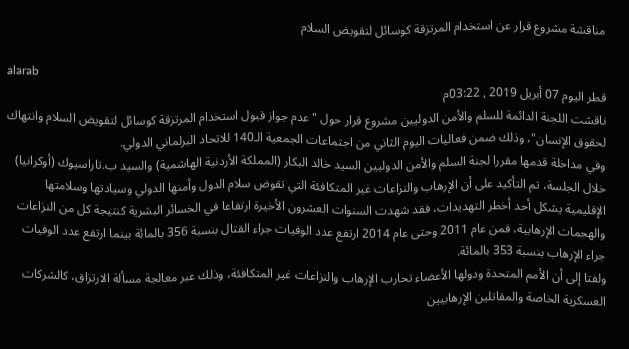مناقشة مشروع قرار عن استخدام المرتزقة كوسائل لتقويض السلام

alarab
قطر اليوم 07 أبريل 2019 , 03:22م
ناقشت اللجنة الدائمة للسلم والأمن الدوليين مشروع قرار حول "عدم جواز قبول استخدام المرتزقة كوسائل لتقويض السلام وانتهاك لحقوق الإنسان"، وذلك ضمن فعاليات اليوم الثاني من اجتماعات الجمعية الـ140 للاتحاد البرلماني الدولي.
وفي مداخلة قدمها مقررا لجنة السلم والأمن الدوليين السيد خالد البكار (المملكة الأردنية الهاشمية) والسيد ب.تاراسيوك (أوكرانيا) خلال الجلسة، تم التأكيد على أن الإرهاب والنزاعات غير المتكافئة التي تقوض سلام الدول وأمنها الدولي وسيادتها وسلامتها الإقليمية يشكل أحد أخطر التهديدات، فقد شهدت السنوات العشرون الأخيرة ارتفاعا في الخسائر البشرية كنتيجة كل من النزاعات والهجمات الإرهابية، فمن عام 2011 وحتى عام 2014 ارتفع عدد الوفيات جراء القتال بنسبة 356 بالمائة بينما ارتفع عدد الوفيات جراء الإرهاب بنسبة 353 بالمائة.
ولفتا إلى أن الأمم المتحدة ودولها الأعضاء تحارب الإرهاب والنزاعات غير المتكافئة، وذلك عبر معالجة مسألة الارتزاق، كالشركات العسكرية الخاصة والمقاتلين الإرهابيين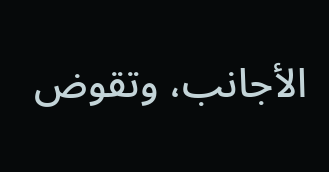الأجانب، وتقوض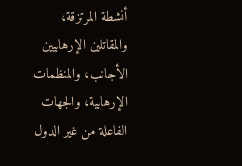أنشطة المرتزقة، والمقاتلين الإرهابيين الأجانب، والمنظمات الإرهابية، والجهات الفاعلة من غير الدول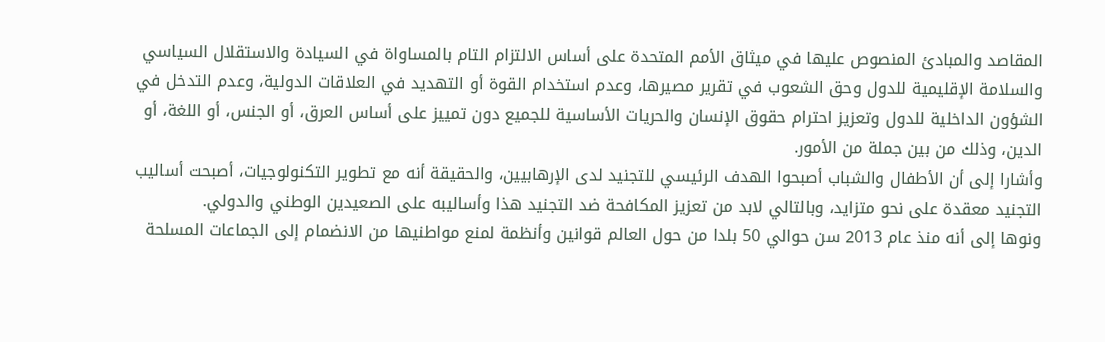المقاصد والمبادئ المنصوص عليها في ميثاق الأمم المتحدة على أساس الالتزام التام بالمساواة في السيادة والاستقلال السياسي والسلامة الإقليمية للدول وحق الشعوب في تقرير مصيرها، وعدم استخدام القوة أو التهديد في العلاقات الدولية، وعدم التدخل في الشؤون الداخلية للدول وتعزيز احترام حقوق الإنسان والحريات الأساسية للجميع دون تمييز على أساس العرق، أو الجنس، أو اللغة، أو الدين، وذلك من بين جملة من الأمور.
وأشارا إلى أن الأطفال والشباب أصبحوا الهدف الرئيسي للتجنيد لدى الإرهابيين، والحقيقة أنه مع تطوير التكنولوجيات، أصبحت أساليب التجنيد معقدة على نحو متزايد، وبالتالي لابد من تعزيز المكافحة ضد التجنيد هذا وأساليبه على الصعيدين الوطني والدولي.
ونوها إلى أنه منذ عام 2013 سن حوالي 50 بلدا من حول العالم قوانين وأنظمة لمنع مواطنيها من الانضمام إلى الجماعات المسلحة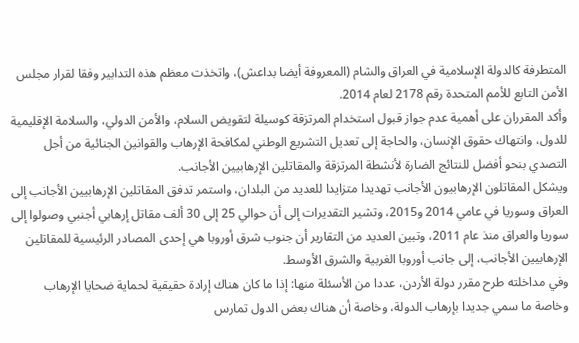المتطرفة كالدولة الإسلامية في العراق والشام (المعروفة أيضا بداعش)، واتخذت معظم هذه التدابير وفقا لقرار مجلس الأمن التابع للأمم المتحدة رقم 2178 لعام 2014.
وأكد المقرران على أهمية عدم جواز قبول استخدام المرتزقة كوسيلة لتقويض السلام، والأمن الدولي، والسلامة الإقليمية للدول، وانتهاك حقوق الإنسان، والحاجة إلى تعديل التشريع الوطني لمكافحة الإرهاب والقوانين الجنائية من أجل التصدي بنحو أفضل للنتائج الضارة لأنشطة المرتزقة والمقاتلين الإرهابيين الأجانب.
ويشكل المقاتلون الإرهابيون الأجانب تهديدا متزايدا للعديد من البلدان، واستمر تدفق المقاتلين الإرهابيين الأجانب إلى العراق وسوريا في عامي 2014 و2015، وتشير التقديرات إلى أن حوالي 25 إلى 30 ألف مقاتل إرهابي أجنبي وصولوا إلى سوريا والعراق منذ عام 2011، وتبين العديد من التقارير أن جنوب شرق أوروبا هي إحدى المصادر الرئيسية للمقاتلين الإرهابيين الأجانب، إلى جانب أوروبا الغربية والشرق الأوسط.
وفي مداخلته طرح مقرر دولة الأردن، عددا من الأسئلة منها: إذا ما كان هناك إرادة حقيقية لحماية ضحايا الإرهاب وخاصة ما سمي جديدا بإرهاب الدولة، وخاصة أن هناك بعض الدول تمارس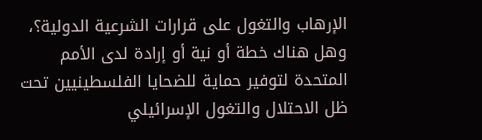الإرهاب والتغول على قرارات الشرعية الدولية؟، وهل هناك خطة أو نية أو إرادة لدى الأمم المتحدة لتوفير حماية للضحايا الفلسطينيين تحت ظل الاحتلال والتغول الإسرائيلي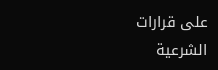على قرارات الشرعية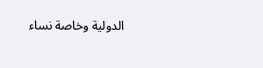الدولية وخاصة نساء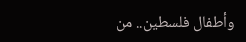وأطفال فلسطين.. من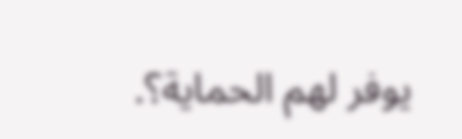يوفر لهم الحماية؟.